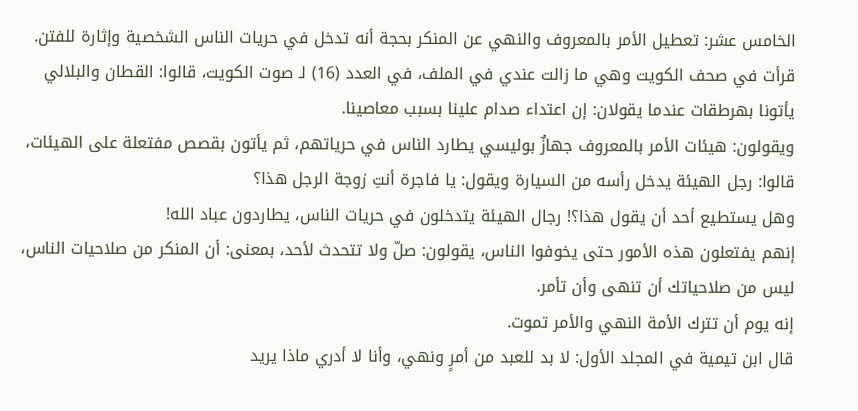الخامس عشر: تعطيل الأمر بالمعروف والنهي عن المنكر بحجة أنه تدخل في حريات الناس الشخصية وإثارة للفتن.
قرأت في صحف الكويت وهي ما زالت عندي في الملف، في العدد (16) لـ صوت الكويت، قالوا: القطان والبلالي يأتونا بهرطقات عندما يقولان: إن اعتداء صدام علينا بسبب معاصينا.
ويقولون: هيئات الأمر بالمعروف جهازٌ بوليسي يطارد الناس في حرياتهم، ثم يأتون بقصص مفتعلة على الهيئات، قالوا: رجل الهيئة يدخل رأسه من السيارة ويقول: يا فاجرة أنتِ زوجة الرجل هذا؟
وهل يستطيع أحد أن يقول هذا؟! رجال الهيئة يتدخلون في حريات الناس، يطاردون عباد الله!
إنهم يفتعلون هذه الأمور حتى يخوفوا الناس، يقولون: صلّ ولا تتحدث لأحد، بمعنى: أن المنكر من صلاحيات الناس، ليس من صلاحياتك أن تنهى وأن تأمر.
إنه يوم أن تترك الأمة النهي والأمر تموت.
قال ابن تيمية في المجلد الأول: لا بد للعبد من أمرٍ ونهي، وأنا لا أدري ماذا يريد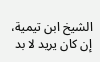الشيخ ابن تيمية، إن كان يريد لا بد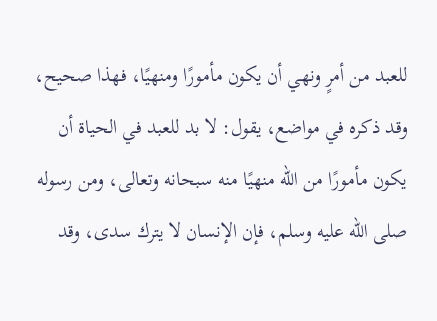للعبد من أمرٍ ونهي أن يكون مأمورًا ومنهيًا، فهذا صحيح، وقد ذكره في مواضع، يقول: لا بد للعبد في الحياة أن يكون مأمورًا من الله منهيًا منه سبحانه وتعالى، ومن رسوله صلى الله عليه وسلم، فإن الإنسان لا يترك سدى، وقد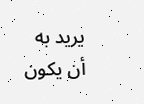يريد به أن يكون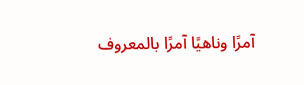آمرًا وناهيًا آمرًا بالمعروف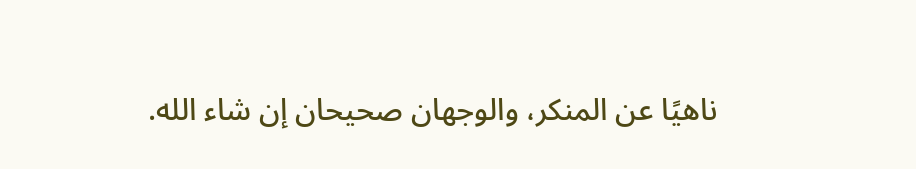ناهيًا عن المنكر، والوجهان صحيحان إن شاء الله.